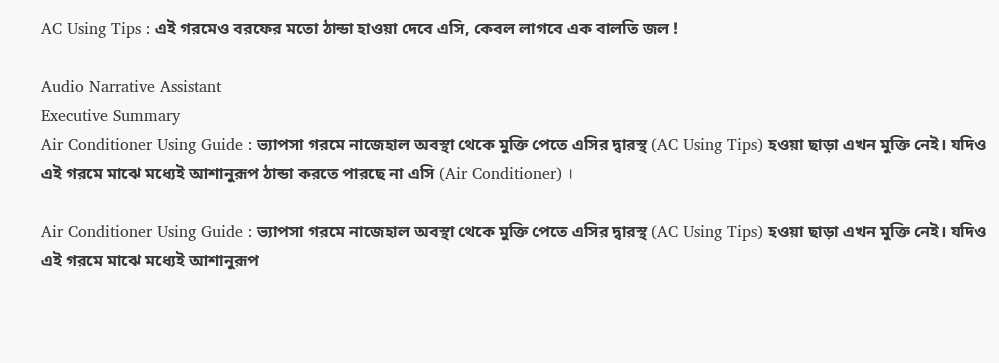AC Using Tips : এই গরমেও বরফের মতো ঠান্ডা হাওয়া দেবে এসি, কেবল লাগবে এক বালতি জল !

Audio Narrative Assistant
Executive Summary
Air Conditioner Using Guide : ভ্যাপসা গরমে নাজেহাল অবস্থা থেকে মুক্তি পেতে এসির দ্বারস্থ (AC Using Tips) হওয়া ছাড়া এখন মুক্তি নেই। যদিও এই গরমে মাঝে মধ্যেই আশানুরূপ ঠান্ডা করতে পারছে না এসি (Air Conditioner) ।

Air Conditioner Using Guide : ভ্যাপসা গরমে নাজেহাল অবস্থা থেকে মুক্তি পেতে এসির দ্বারস্থ (AC Using Tips) হওয়া ছাড়া এখন মুক্তি নেই। যদিও এই গরমে মাঝে মধ্যেই আশানুরূপ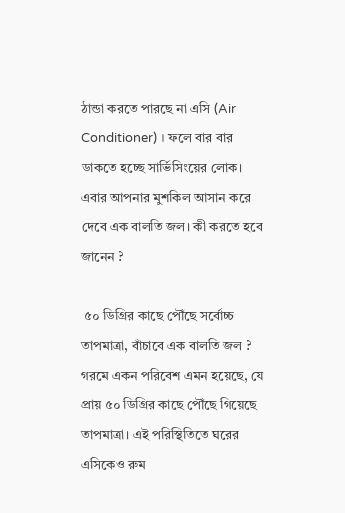ঠান্ডা করতে পারছে না এসি (Air Conditioner) । ফলে বার বার ডাকতে হচ্ছে সার্ভিসিংয়ের লোক। এবার আপনার মুশকিল আসান করে দেবে এক বালতি জল। কী করতে হবে জানেন ?

 ৫০ ডিগ্রির কাছে পৌঁছে সর্বোচ্চ তাপমাত্রা, বাঁচাবে এক বালতি জল ?
গরমে একন পরিবেশ এমন হয়েছে, যে প্রায় ৫০ ডিগ্রির কাছে পৌঁছে গিয়েছে তাপমাত্রা। এই পরিস্থিতিতে ঘরের এসিকেও রুম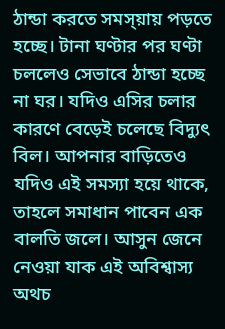ঠান্ডা করতে সমস্য়ায় পড়তে হচ্ছে। টানা ঘণ্টার পর ঘণ্টা চললেও সেভাবে ঠান্ডা হচ্ছে না ঘর। যদিও এসির চলার কারণে বেড়েই চলেছে বিদ্যুৎ বিল। আপনার বাড়িতেও যদিও এই সমস্যা হয়ে থাকে, তাহলে সমাধান পাবেন এক বালতি জলে। আসুন জেনে নেওয়া যাক এই অবিশ্বাস্য অথচ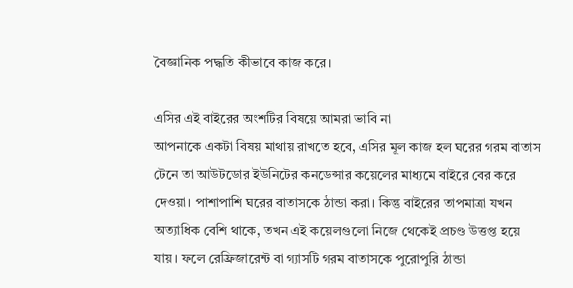বৈজ্ঞানিক পদ্ধতি কীভাবে কাজ করে।

এসির এই বাইরের অংশটির বিষয়ে আমরা ভাবি না
আপনাকে একটা বিষয় মাথায় রাখতে হবে, এসির মূল কাজ হল ঘরের গরম বাতাস টেনে তা আউটডোর ইউনিটের কনডেন্সার কয়েলের মাধ্যমে বাইরে বের করে দেওয়া। পাশাপাশি ঘরের বাতাসকে ঠান্ডা করা। কিন্তু বাইরের তাপমাত্রা যখন অত্যাধিক বেশি থাকে, তখন এই কয়েলগুলো নিজে থেকেই প্রচণ্ড উত্তপ্ত হয়ে যায়। ফলে রেফ্রিজারেন্ট বা গ্যাসটি গরম বাতাসকে পুরোপুরি ঠান্ডা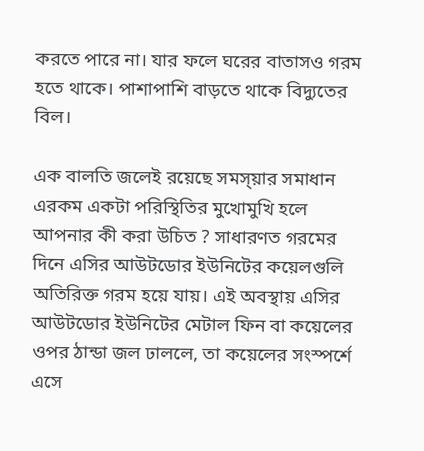করতে পারে না। যার ফলে ঘরের বাতাসও গরম হতে থাকে। পাশাপাশি বাড়তে থাকে বিদ্যুতের বিল।

এক বালতি জলেই রয়েছে সমস্য়ার সমাধান
এরকম একটা পরিস্থিতির মুখোমুখি হলে আপনার কী করা উচিত ? সাধারণত গরমের দিনে এসির আউটডোর ইউনিটের কয়েলগুলি অতিরিক্ত গরম হয়ে যায়। এই অবস্থায় এসির আউটডোর ইউনিটের মেটাল ফিন বা কয়েলের ওপর ঠান্ডা জল ঢাললে, তা কয়েলের সংস্পর্শে এসে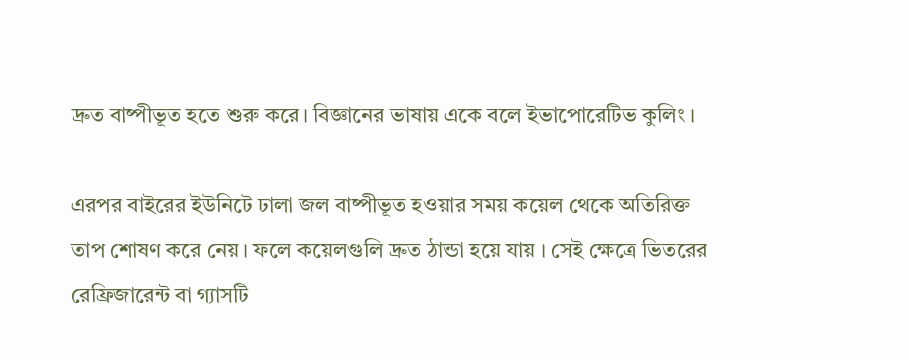দ্রুত বাষ্পীভূত হতে শুরু করে। বিজ্ঞানের ভাষায় একে বলে ইভাপোরেটিভ কুলিং ।

এরপর বাইরের ইউনিটে ঢালা জল বাষ্পীভূত হওয়ার সময় কয়েল থেকে অতিরিক্ত তাপ শোষণ করে নেয়। ফলে কয়েলগুলি দ্রুত ঠান্ডা হয়ে যায় । সেই ক্ষেত্রে ভিতরের রেফ্রিজারেন্ট বা গ্যাসটি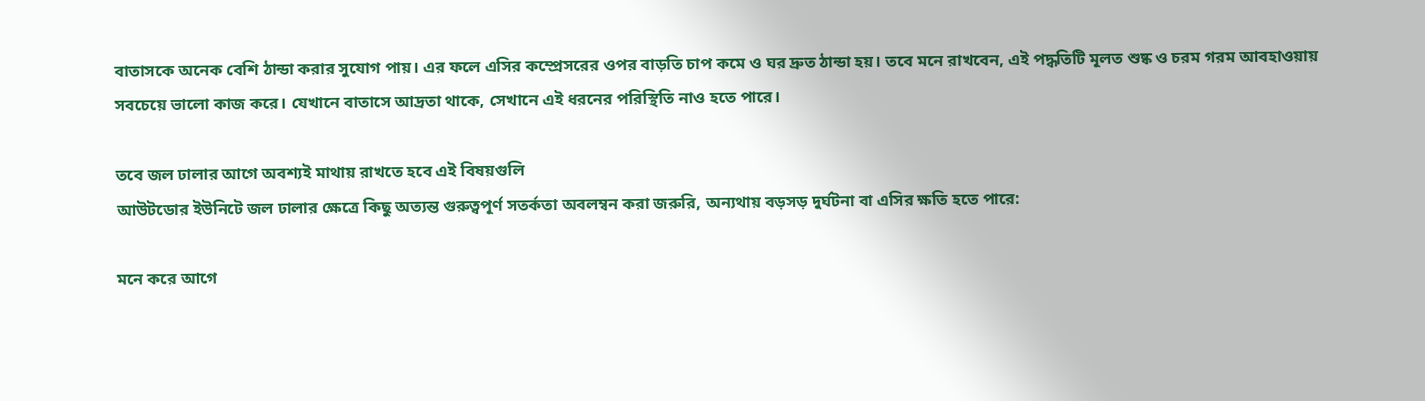বাতাসকে অনেক বেশি ঠান্ডা করার সুযোগ পায়। এর ফলে এসির কম্প্রেসরের ওপর বাড়তি চাপ কমে ও ঘর দ্রুত ঠান্ডা হয়। তবে মনে রাখবেন, এই পদ্ধতিটি মূলত শুষ্ক ও চরম গরম আবহাওয়ায় সবচেয়ে ভালো কাজ করে। যেখানে বাতাসে আদ্রতা থাকে, সেখানে এই ধরনের পরিস্থিতি নাও হতে পারে।

তবে জল ঢালার আগে অবশ্যই মাথায় রাখতে হবে এই বিষয়গুলি
আউটডোর ইউনিটে জল ঢালার ক্ষেত্রে কিছু অত্যন্ত গুরুত্বপূর্ণ সতর্কতা অবলম্বন করা জরুরি, অন্যথায় বড়সড় দুর্ঘটনা বা এসির ক্ষতি হতে পারে:

মনে করে আগে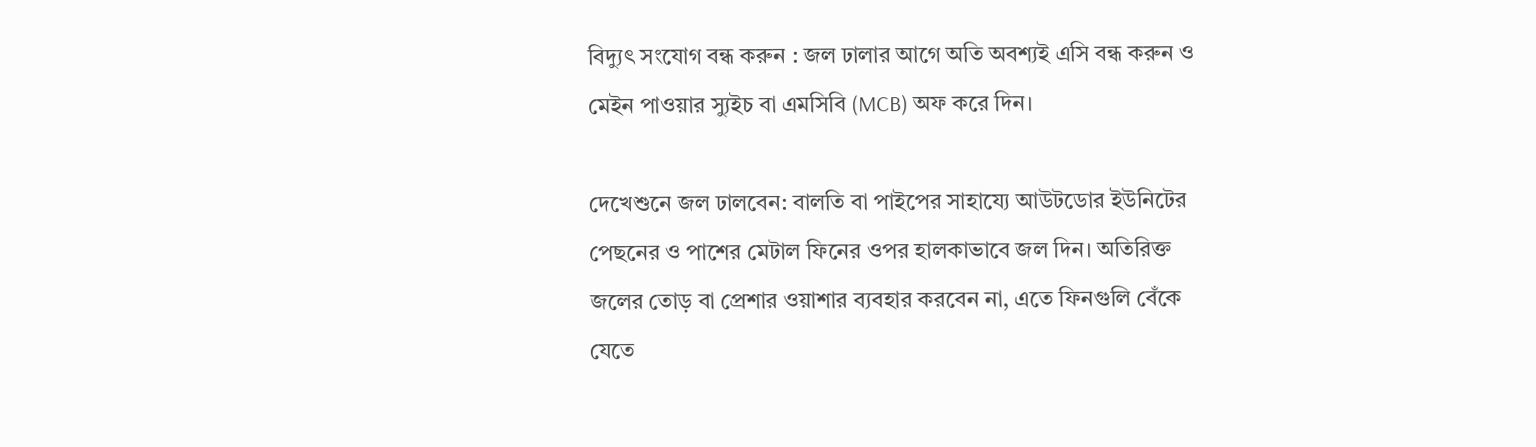বিদ্যুৎ সংযোগ বন্ধ করুন : জল ঢালার আগে অতি অবশ্যই এসি বন্ধ করুন ও মেইন পাওয়ার স্যুইচ বা এমসিবি (MCB) অফ করে দিন।

দেখেশুনে জল ঢালবেন: বালতি বা পাইপের সাহায্যে আউটডোর ইউনিটের পেছনের ও পাশের মেটাল ফিনের ওপর হালকাভাবে জল দিন। অতিরিক্ত জলের তোড় বা প্রেশার ওয়াশার ব্যবহার করবেন না, এতে ফিনগুলি বেঁকে যেতে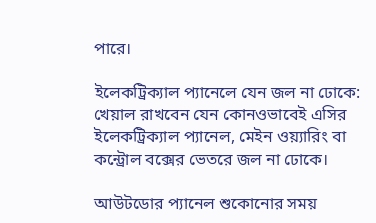পারে।

ইলেকট্রিক্যাল প্যানেলে যেন জল না ঢোকে: খেয়াল রাখবেন যেন কোনওভাবেই এসির ইলেকট্রিক্যাল প্যানেল, মেইন ওয়্যারিং বা কন্ট্রোল বক্সের ভেতরে জল না ঢোকে।

আউটডোর প্যানেল শুকোনোর সময়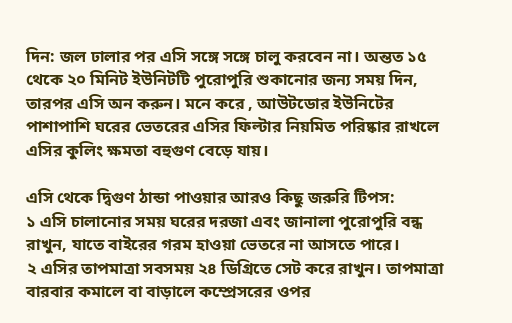দিন: জল ঢালার পর এসি সঙ্গে সঙ্গে চালু করবেন না। অন্তত ১৫ থেকে ২০ মিনিট ইউনিটটি পুরোপুরি শুকানোর জন্য সময় দিন, তারপর এসি অন করুন। মনে করে , আউটডোর ইউনিটের পাশাপাশি ঘরের ভেতরের এসির ফিল্টার নিয়মিত পরিষ্কার রাখলে এসির কুলিং ক্ষমতা বহুগুণ বেড়ে যায়।

এসি থেকে দ্বিগুণ ঠান্ডা পাওয়ার আরও কিছু জরুরি টিপস:
১ এসি চালানোর সময় ঘরের দরজা এবং জানালা পুরোপুরি বন্ধ রাখুন, যাতে বাইরের গরম হাওয়া ভেতরে না আসতে পারে।
২ এসির তাপমাত্রা সবসময় ২৪ ডিগ্রিতে সেট করে রাখুন। তাপমাত্রা বারবার কমালে বা বাড়ালে কম্প্রেসরের ওপর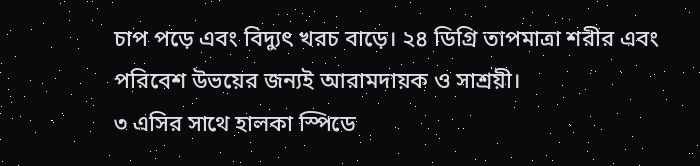চাপ পড়ে এবং বিদ্যুৎ খরচ বাড়ে। ২৪ ডিগ্রি তাপমাত্রা শরীর এবং পরিবেশ উভয়ের জন্যই আরামদায়ক ও সাশ্রয়ী।
৩ এসির সাথে হালকা স্পিডে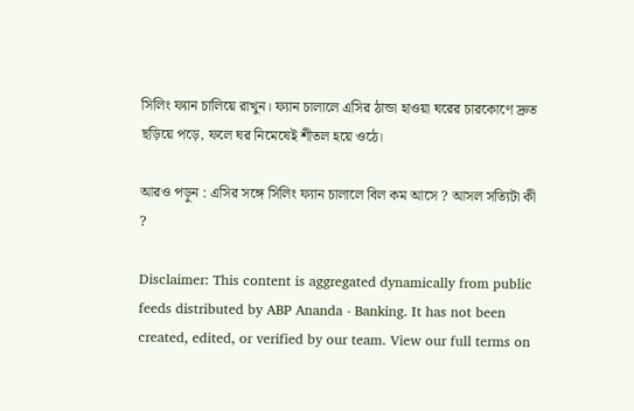সিলিং ফ্যান চালিয়ে রাখুন। ফ্যান চালালে এসির ঠান্ডা হাওয়া ঘরের চারকোণে দ্রুত ছড়িয়ে পড়ে, ফলে ঘর নিমেষেই শীতল হয়ে ওঠে।

আরও পড়ুন : এসির সঙ্গে সিলিং ফ্যান চালালে বিল কম আসে ? আসল সত্যিটা কী ?

Disclaimer: This content is aggregated dynamically from public feeds distributed by ABP Ananda - Banking. It has not been created, edited, or verified by our team. View our full terms on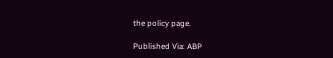the policy page.

Published Via: ABP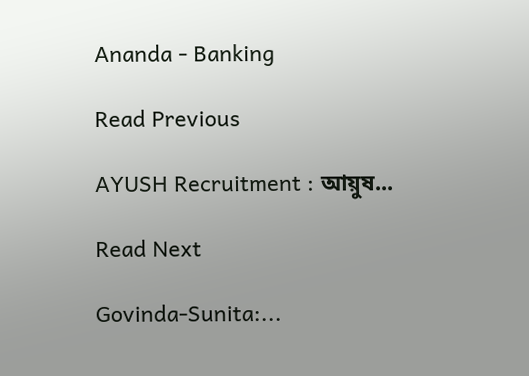Ananda - Banking

Read Previous

AYUSH Recruitment : আয়ুষ...

Read Next

Govinda-Sunita:...